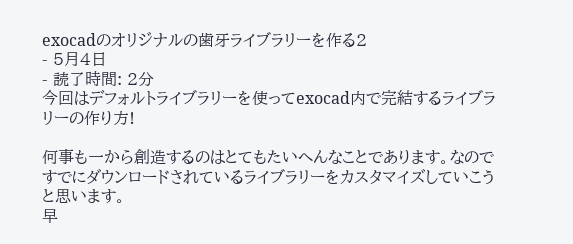exocadのオリジナルの歯牙ライブラリーを作る2
- 5月4日
- 読了時間: 2分
今回はデフォルトライブラリーを使ってexocad内で完結するライブラリーの作り方!

何事も一から創造するのはとてもたいへんなことであります。なのですでにダウンロードされているライブラリーをカスタマイズしていこうと思います。
早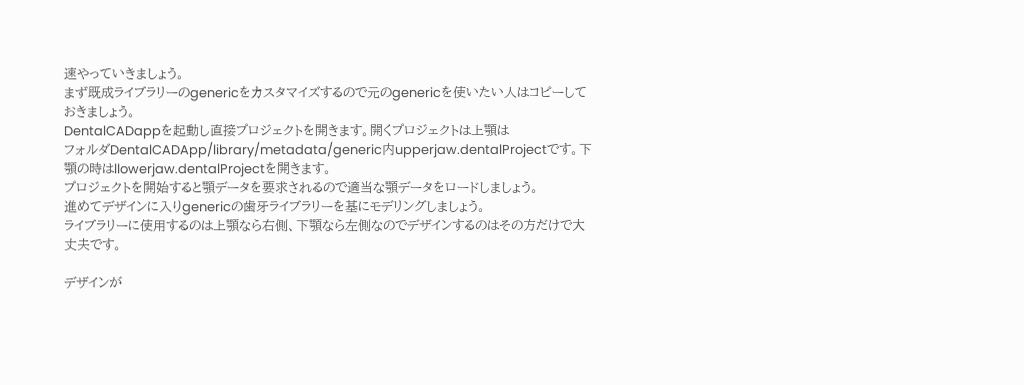速やっていきましょう。
まず既成ライブラリーのgenericをカスタマイズするので元のgenericを使いたい人はコピーしておきましょう。
DentalCADappを起動し直接プロジェクトを開きます。開くプロジェクトは上顎は
フォルダDentalCADApp/library/metadata/generic内upperjaw.dentalProjectです。下顎の時はllowerjaw.dentalProjectを開きます。
プロジェクトを開始すると顎データを要求されるので適当な顎データをロードしましょう。
進めてデザインに入りgenericの歯牙ライブラリーを基にモデリングしましょう。
ライブラリーに使用するのは上顎なら右側、下顎なら左側なのでデザインするのはその方だけで大丈夫です。

デザインが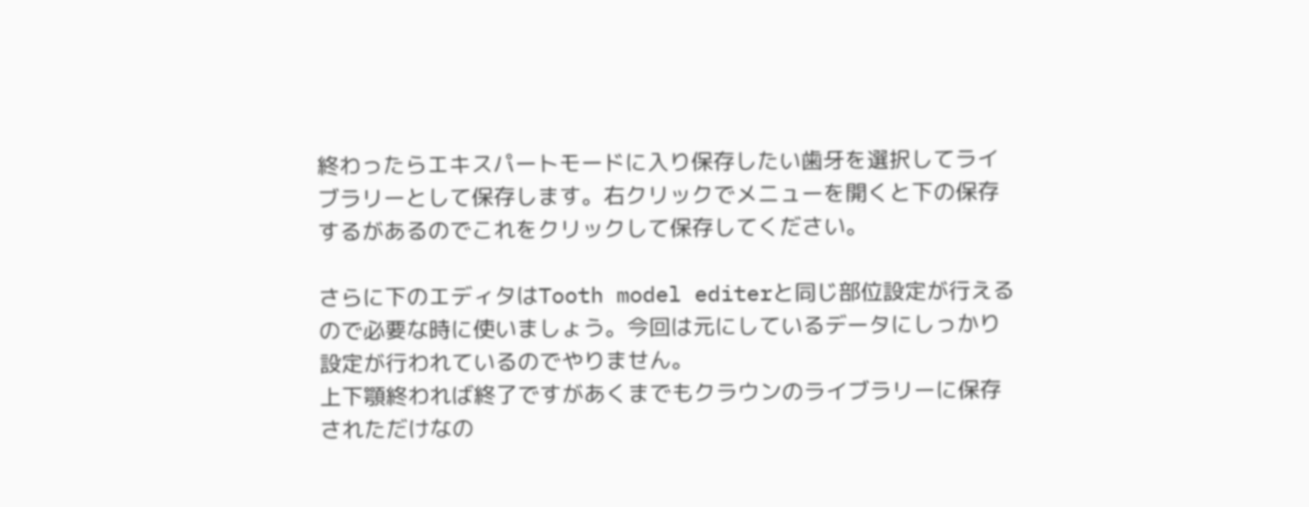終わったらエキスパートモードに入り保存したい歯牙を選択してライブラリーとして保存します。右クリックでメニューを開くと下の保存するがあるのでこれをクリックして保存してください。

さらに下のエディタはTooth model editerと同じ部位設定が行えるので必要な時に使いましょう。今回は元にしているデータにしっかり設定が行われているのでやりません。
上下顎終われば終了ですがあくまでもクラウンのライブラリーに保存されただけなの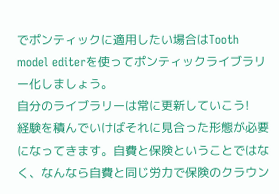でポンティックに適用したい場合はTooth model editerを使ってポンティックライブラリー化しましょう。
自分のライブラリーは常に更新していこう!
経験を積んでいけばそれに見合った形態が必要になってきます。自費と保険ということではなく、なんなら自費と同じ労力で保険のクラウン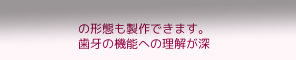の形態も製作できます。
歯牙の機能への理解が深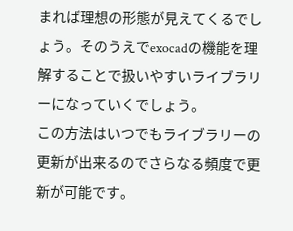まれば理想の形態が見えてくるでしょう。そのうえでexocadの機能を理解することで扱いやすいライブラリーになっていくでしょう。
この方法はいつでもライブラリーの更新が出来るのでさらなる頻度で更新が可能です。